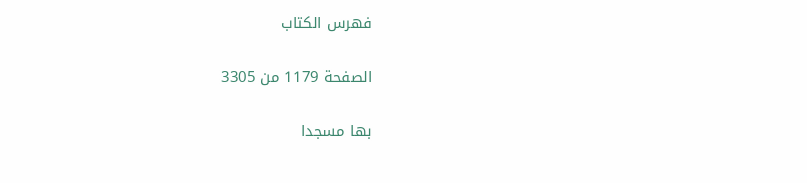فهرس الكتاب

الصفحة 1179 من 3305

بها مسجدا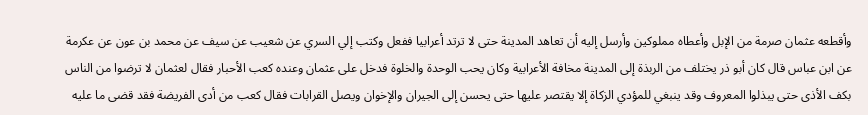وأقطعه عثمان صرمة من الإبل وأعطاه مملوكين وأرسل إليه أن تعاهد المدينة حتى لا ترتد أعرابيا ففعل وكتب إلي السري عن شعيب عن سيف عن محمد بن عون عن عكرمة عن ابن عباس قال كان أبو ذر يختلف من الربذة إلى المدينة مخافة الأعرابية وكان يحب الوحدة والخلوة فدخل على عثمان وعنده كعب الأحبار فقال لعثمان لا ترضوا من الناس بكف الأذى حتى يبذلوا المعروف وقد ينبغي للمؤدي الزكاة إلا يقتصر عليها حتى يحسن إلى الجيران والإخوان ويصل القرابات فقال كعب من أدى الفريضة فقد قضى ما عليه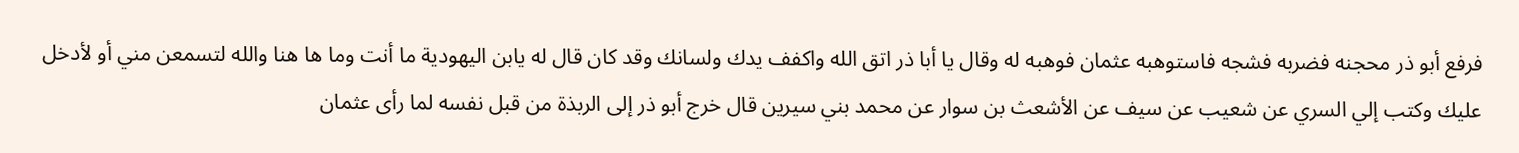فرفع أبو ذر محجنه فضربه فشجه فاستوهبه عثمان فوهبه له وقال يا أبا ذر اتق الله واكفف يدك ولسانك وقد كان قال له يابن اليهودية ما أنت وما ها هنا والله لتسمعن مني أو لأدخل عليك وكتب إلي السري عن شعيب عن سيف عن الأشعث بن سوار عن محمد بني سيرين قال خرج أبو ذر إلى الربذة من قبل نفسه لما رأى عثمان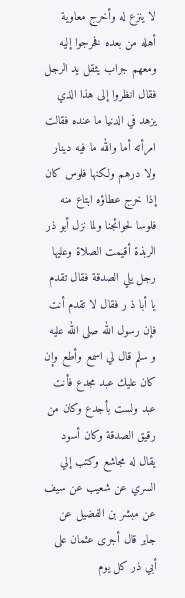لا ينزع له وأخرج معاوية أهله من بعده فخرجوا إليه ومعهم جراب يثقل يد الرجل فقال انظروا إلى هذا الذي يزهد في الدنيا ما عنده فقالت امرأته أما والله ما فيه دينار ولا درهم ولكنها فلوس كان إذا خرج عطاؤه ابتاع منه فلوسا لحوائجنا ولما نزل أبو ذر الربذة أقيمت الصلاة وعليها رجل يلي الصدقة فقال تقدم يا أبا ذ ر فقال لا تقدم أنت فإن رسول الله صلى الله عليه و سلم قال لي اسمع وأطع وإن كان عليك عبد مجدع فأنت عبد ولست بأجدع وكان من رقيق الصدقة وكان أسود يقال له مجاشع وكتب إلي السري عن شعيب عن سيف عن مبشر بن الفضيل عن جابر قال أجرى عثمان على أبي ذر كل يوم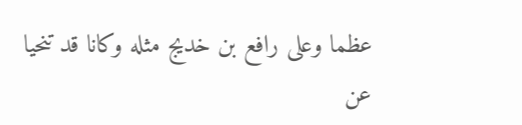عظما وعلى رافع بن خديج مثله وكانا قد تنحيا عن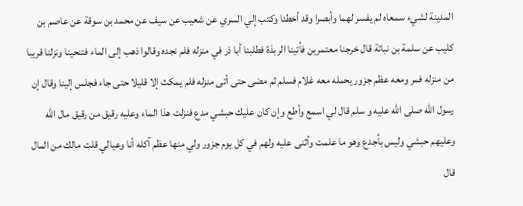المدينة لشيء سمعاه لم يفسر لهما وأبصرا وقد أخطئا وكتب إلي السري عن شعيب عن سيف عن محمد بن سوقة عن عاصم بن كليب عن سلمة بن نباتة قال خرجنا معتمرين فأتينا الربذة فطلبنا أبا ذر في منزله فلم نجده وقالوا ذهب إلى الماء فتنحينا ونزلنا قريبا من منزله فمر ومعه عظم جزور يحمله معه غلام فسلم ثم مضى حتى أتى منزله فلم يمكث إلا قليلا حتى جاء فجلس إلينا وقال إن رسول الله صلى الله عليه و سلم قال لي اسمع وأطع وإن كان عليك حبشي مدع فنزلت هذا الماء وعليه رقيق من رقيق مال الله وعليهم حبشي وليس بأجدع وهو ما علمت وأثنى عليه ولهم في كل يوم جزور ولي منها عظم آكله أنا وعيالي قلت مالك من المال قال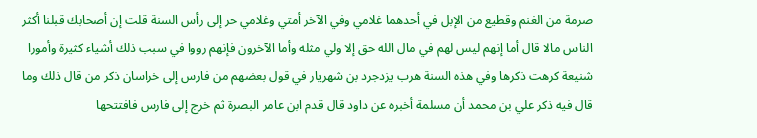صرمة من الغنم وقطيع من الإبل في أحدهما غلامي وفي الآخر أمتي وغلامي حر إلى رأس السنة قلت إن أصحابك قبلنا أكثر الناس مالا قال أما إنهم ليس لهم في مال الله حق إلا ولي مثله وأما الآخرون فإنهم رووا في سبب ذلك أشياء كثيرة وأمورا شنيعة كرهت ذكرها وفي هذه السنة هرب يزدجرد بن شهريار في قول بعضهم من فارس إلى خراسان ذكر من قال ذلك وما قال فيه ذكر علي بن محمد أن مسلمة أخبره عن داود قال قدم ابن عامر البصرة ثم خرج إلى فارس فافتتحها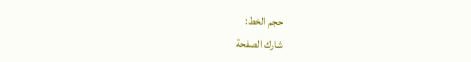حجم الخط:
شارك الصفحة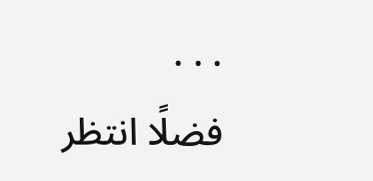. . .
فضلًا انتظر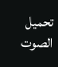تحميل الصوت